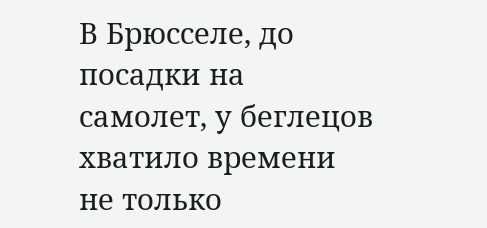В Брюсселе, до посадки на самолет, у беглецов хватило времени не только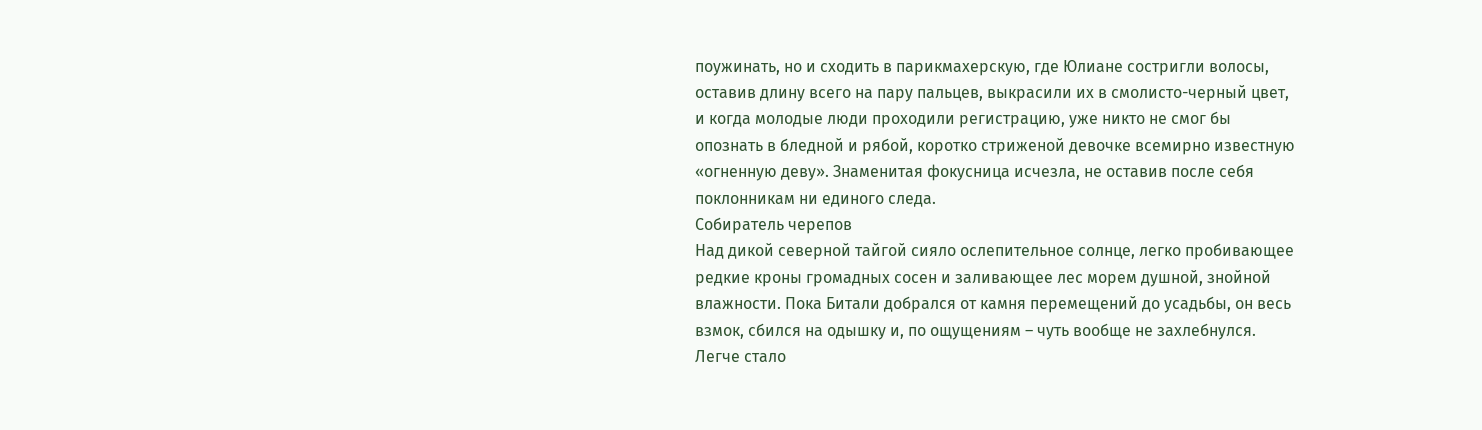поужинать, но и сходить в парикмахерскую, где Юлиане состригли волосы, оставив длину всего на пару пальцев, выкрасили их в смолисто-черный цвет, и когда молодые люди проходили регистрацию, уже никто не смог бы опознать в бледной и рябой, коротко стриженой девочке всемирно известную «огненную деву». Знаменитая фокусница исчезла, не оставив после себя поклонникам ни единого следа.
Собиратель черепов
Над дикой северной тайгой сияло ослепительное солнце, легко пробивающее редкие кроны громадных сосен и заливающее лес морем душной, знойной влажности. Пока Битали добрался от камня перемещений до усадьбы, он весь взмок, сбился на одышку и, по ощущениям – чуть вообще не захлебнулся. Легче стало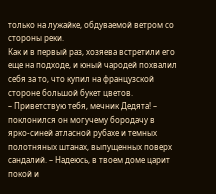только на лужайке, обдуваемой ветром со стороны реки.
Как и в первый раз, хозяева встретили его еще на подходе, и юный чародей похвалил себя за то, что купил на французской стороне большой букет цветов.
– Приветствую тебя, мечник Дедята! – поклонился он могучему бородачу в ярко-синей атласной рубахе и темных полотняных штанах, выпущенных поверх сандалий. – Надеюсь, в твоем доме царит покой и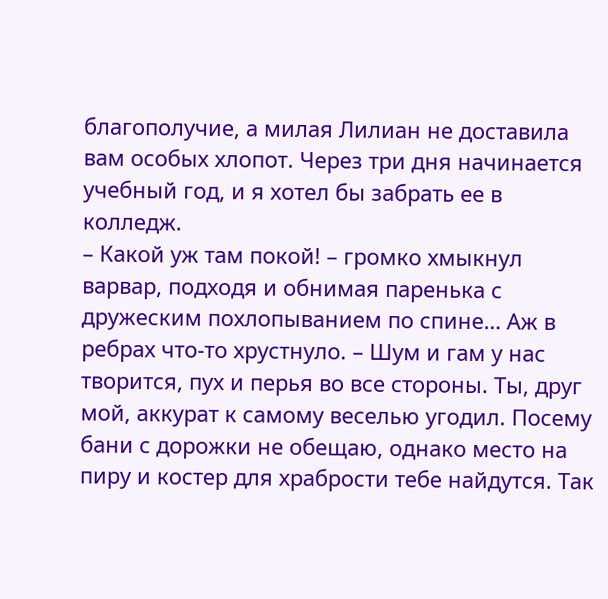благополучие, а милая Лилиан не доставила вам особых хлопот. Через три дня начинается учебный год, и я хотел бы забрать ее в колледж.
– Какой уж там покой! – громко хмыкнул варвар, подходя и обнимая паренька с дружеским похлопыванием по спине… Аж в ребрах что-то хрустнуло. – Шум и гам у нас творится, пух и перья во все стороны. Ты, друг мой, аккурат к самому веселью угодил. Посему бани с дорожки не обещаю, однако место на пиру и костер для храбрости тебе найдутся. Так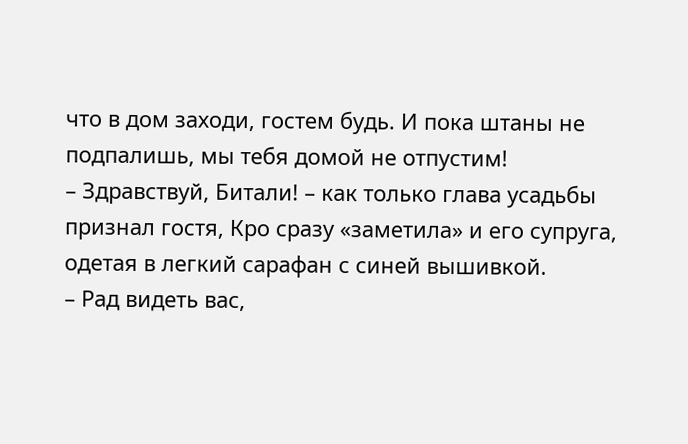что в дом заходи, гостем будь. И пока штаны не подпалишь, мы тебя домой не отпустим!
– Здравствуй, Битали! – как только глава усадьбы признал гостя, Кро сразу «заметила» и его супруга, одетая в легкий сарафан с синей вышивкой.
– Рад видеть вас,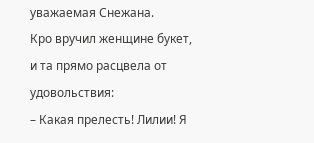уважаемая Снежана.
Кро вручил женщине букет, и та прямо расцвела от удовольствия:
– Какая прелесть! Лилии! Я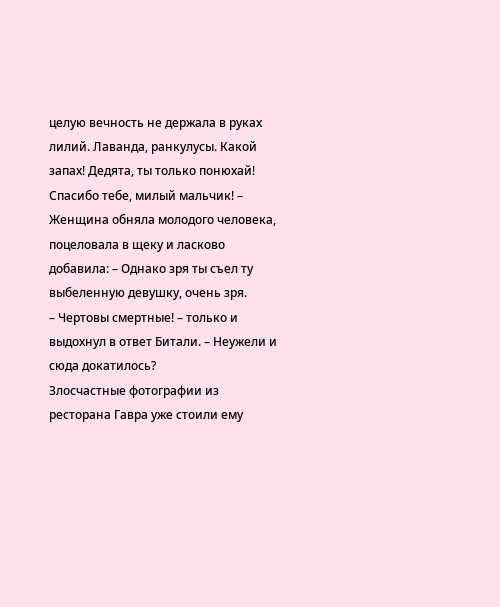целую вечность не держала в руках лилий. Лаванда, ранкулусы. Какой запах! Дедята, ты только понюхай! Спасибо тебе, милый мальчик! – Женщина обняла молодого человека, поцеловала в щеку и ласково добавила: – Однако зря ты съел ту выбеленную девушку, очень зря.
– Чертовы смертные! – только и выдохнул в ответ Битали. – Неужели и сюда докатилось?
Злосчастные фотографии из ресторана Гавра уже стоили ему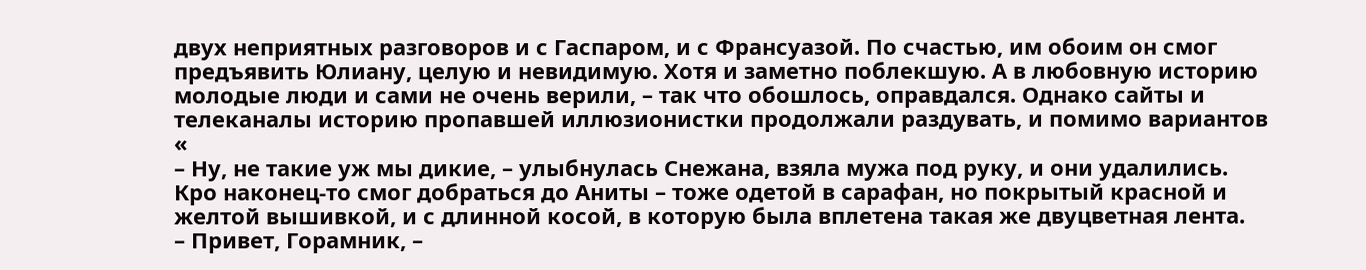двух неприятных разговоров и с Гаспаром, и с Франсуазой. По счастью, им обоим он смог предъявить Юлиану, целую и невидимую. Хотя и заметно поблекшую. А в любовную историю молодые люди и сами не очень верили, – так что обошлось, оправдался. Однако сайты и телеканалы историю пропавшей иллюзионистки продолжали раздувать, и помимо вариантов «
– Ну, не такие уж мы дикие, – улыбнулась Снежана, взяла мужа под руку, и они удалились.
Кро наконец-то смог добраться до Аниты – тоже одетой в сарафан, но покрытый красной и желтой вышивкой, и с длинной косой, в которую была вплетена такая же двуцветная лента.
– Привет, Горамник, –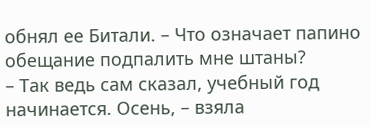обнял ее Битали. – Что означает папино обещание подпалить мне штаны?
– Так ведь сам сказал, учебный год начинается. Осень, – взяла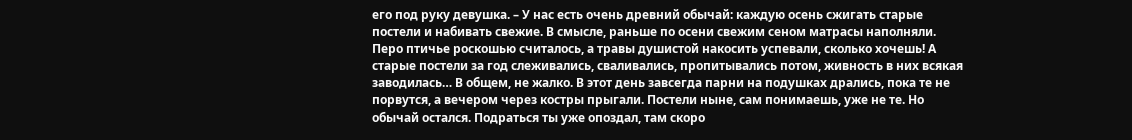его под руку девушка. – У нас есть очень древний обычай: каждую осень сжигать старые постели и набивать свежие. В смысле, раньше по осени свежим сеном матрасы наполняли. Перо птичье роскошью считалось, а травы душистой накосить успевали, сколько хочешь! А старые постели за год слеживались, сваливались, пропитывались потом, живность в них всякая заводилась… В общем, не жалко. В этот день завсегда парни на подушках дрались, пока те не порвутся, а вечером через костры прыгали. Постели ныне, сам понимаешь, уже не те. Но обычай остался. Подраться ты уже опоздал, там скоро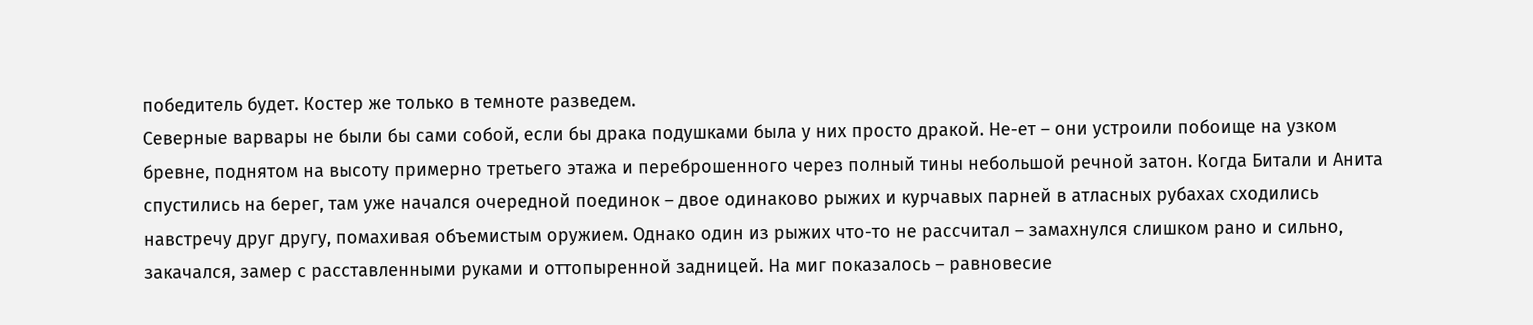победитель будет. Костер же только в темноте разведем.
Северные варвары не были бы сами собой, если бы драка подушками была у них просто дракой. Не-ет – они устроили побоище на узком бревне, поднятом на высоту примерно третьего этажа и переброшенного через полный тины небольшой речной затон. Когда Битали и Анита спустились на берег, там уже начался очередной поединок – двое одинаково рыжих и курчавых парней в атласных рубахах сходились навстречу друг другу, помахивая объемистым оружием. Однако один из рыжих что-то не рассчитал – замахнулся слишком рано и сильно, закачался, замер с расставленными руками и оттопыренной задницей. На миг показалось – равновесие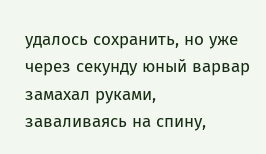удалось сохранить, но уже через секунду юный варвар замахал руками, заваливаясь на спину,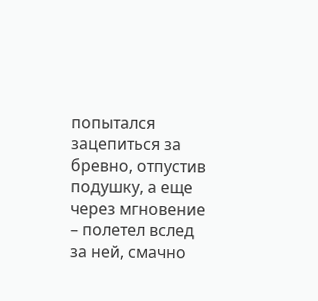попытался зацепиться за бревно, отпустив подушку, а еще через мгновение – полетел вслед за ней, смачно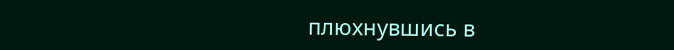плюхнувшись в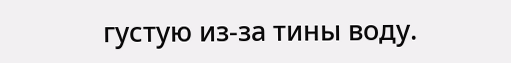густую из-за тины воду.